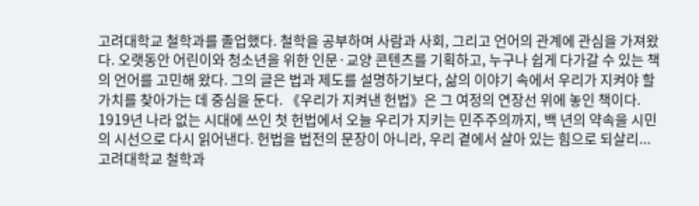고려대학교 철학과를 졸업했다. 철학을 공부하며 사람과 사회, 그리고 언어의 관계에 관심을 가져왔다. 오랫동안 어린이와 청소년을 위한 인문·교양 콘텐츠를 기획하고, 누구나 쉽게 다가갈 수 있는 책의 언어를 고민해 왔다. 그의 글은 법과 제도를 설명하기보다, 삶의 이야기 속에서 우리가 지켜야 할 가치를 찾아가는 데 중심을 둔다. 《우리가 지켜낸 헌법》은 그 여정의 연장선 위에 놓인 책이다. 1919년 나라 없는 시대에 쓰인 첫 헌법에서 오늘 우리가 지키는 민주주의까지, 백 년의 약속을 시민의 시선으로 다시 읽어낸다. 헌법을 법전의 문장이 아니라, 우리 곁에서 살아 있는 힘으로 되살리...
고려대학교 철학과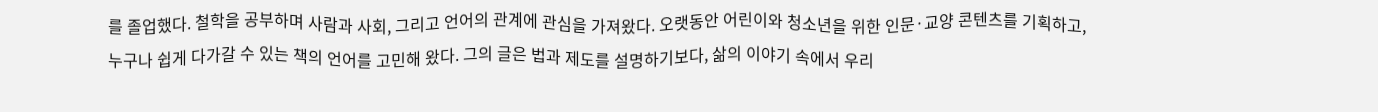를 졸업했다. 철학을 공부하며 사람과 사회, 그리고 언어의 관계에 관심을 가져왔다. 오랫동안 어린이와 청소년을 위한 인문·교양 콘텐츠를 기획하고, 누구나 쉽게 다가갈 수 있는 책의 언어를 고민해 왔다. 그의 글은 법과 제도를 설명하기보다, 삶의 이야기 속에서 우리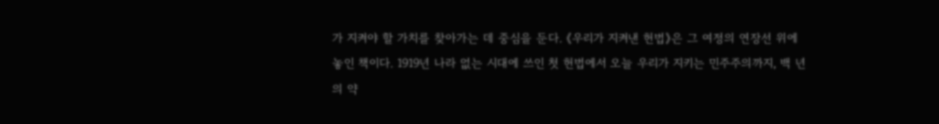가 지켜야 할 가치를 찾아가는 데 중심을 둔다. 《우리가 지켜낸 헌법》은 그 여정의 연장선 위에 놓인 책이다. 1919년 나라 없는 시대에 쓰인 첫 헌법에서 오늘 우리가 지키는 민주주의까지, 백 년의 약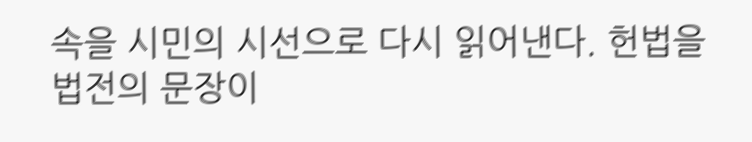속을 시민의 시선으로 다시 읽어낸다. 헌법을 법전의 문장이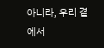아니라, 우리 곁에서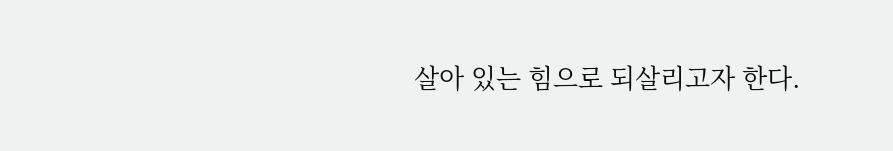살아 있는 힘으로 되살리고자 한다.